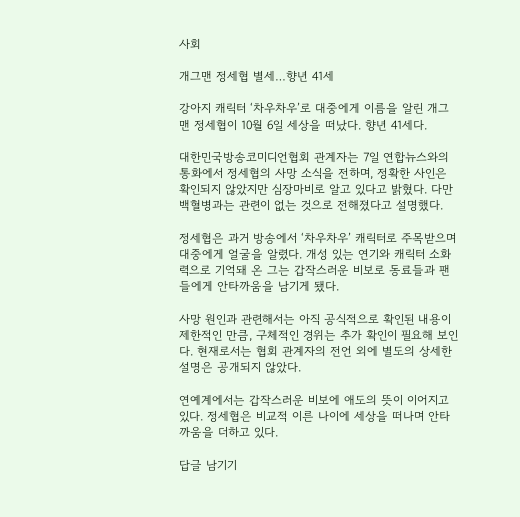사회

개그맨 정세협 별세…향년 41세

강아지 캐릭터 ‘차우차우’로 대중에게 이름을 알린 개그맨 정세협이 10월 6일 세상을 떠났다. 향년 41세다.

대한민국방송코미디언협회 관계자는 7일 연합뉴스와의 통화에서 정세협의 사망 소식을 전하며, 정확한 사인은 확인되지 않았지만 심장마비로 알고 있다고 밝혔다. 다만 백혈병과는 관련이 없는 것으로 전해졌다고 설명했다.

정세협은 과거 방송에서 ‘차우차우’ 캐릭터로 주목받으며 대중에게 얼굴을 알렸다. 개성 있는 연기와 캐릭터 소화력으로 기억돼 온 그는 갑작스러운 비보로 동료들과 팬들에게 안타까움을 남기게 됐다.

사망 원인과 관련해서는 아직 공식적으로 확인된 내용이 제한적인 만큼, 구체적인 경위는 추가 확인이 필요해 보인다. 현재로서는 협회 관계자의 전언 외에 별도의 상세한 설명은 공개되지 않았다.

연예계에서는 갑작스러운 비보에 애도의 뜻이 이어지고 있다. 정세협은 비교적 이른 나이에 세상을 떠나며 안타까움을 더하고 있다.

답글 남기기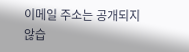이메일 주소는 공개되지 않습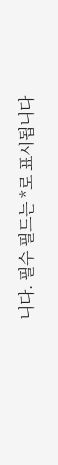니다. 필수 필드는 *로 표시됩니다